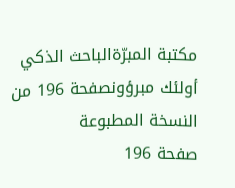مكتبة المبرّةالباحث الذكي
أولئك مبرؤونصفحة 196 من النسخة المطبوعة
صفحة 196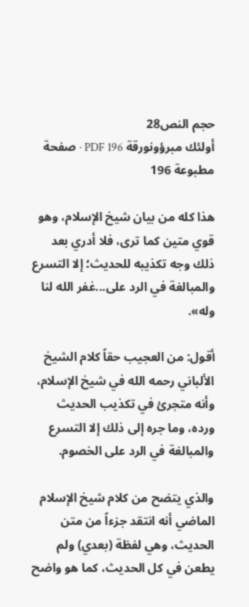حجم النص28
أولئك مبرؤونورقة PDF 196 · صفحة مطبوعة 196

هذا كله من بيان شيخ الإسلام، وهو قوي متين كما ترى، فلا أدري بعد ذلك وجه تكذيبه للحديث؛ إلا التسرع والمبالغة في الرد على...غفر الله لنا وله».

أقول: من العجيب حقاً كلام الشيخ الألباني رحمه الله في شيخ الإسلام، وأنه متجرئ في تكذيب الحديث ورده، وما جره إلى ذلك إلا التسرع والمبالغة في الرد على الخصوم.

والذي يتضح من كلام شيخ الإسلام الماضي أنه انتقد جزءاً من متن الحديث، وهي لفظة (بعدي) ولم يطعن في كل الحديث، كما هو واضح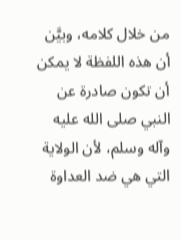من خلال كلامه، وبيَّن أن هذه اللفظة لا يمكن أن تكون صادرة عن النبي صلى الله عليه وآله وسلم، لأن الولاية التي هي ضد العداوة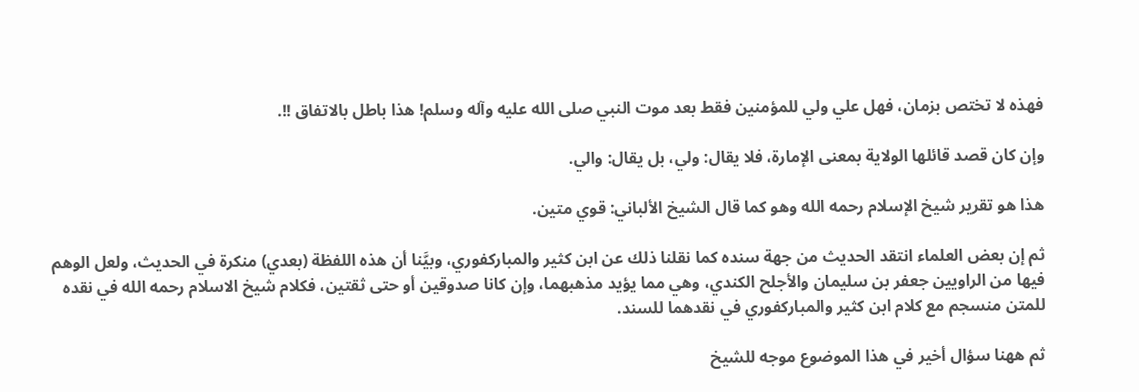فهذه لا تختص بزمان، فهل علي ولي للمؤمنين فقط بعد موت النبي صلى الله عليه وآله وسلم! هذا باطل بالاتفاق !!.

وإن كان قصد قائلها الولاية بمعنى الإمارة، فلا يقال: ولي، بل يقال: والي.

هذا هو تقرير شيخ الإسلام رحمه الله وهو كما قال الشيخ الألباني: قوي متين.

ثم إن بعض العلماء انتقد الحديث من جهة سنده كما نقلنا ذلك عن ابن كثير والمباركفوري، وبيَّنا أن هذه اللفظة (بعدي) منكرة في الحديث، ولعل الوهم فيها من الراويين جعفر بن سليمان والأجلح الكندي، وهي مما يؤيد مذهبهما، وإن كانا صدوقين أو حتى ثقتين، فكلام شيخ الاسلام رحمه الله في نقده للمتن منسجم مع كلام ابن كثير والمباركفوري في نقدهما للسند.

ثم ههنا سؤال أخير في هذا الموضوع موجه للشيخ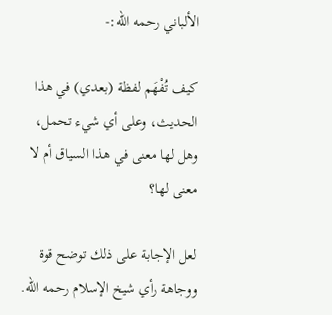الألباني رحمه الله:-

كيف تُفْهَم لفظة (بعدي) في هذا الحديث، وعلى أي شيء تحمل، وهل لها معنى في هذا السياق أم لا معنى لها؟

لعل الإجابة على ذلك توضح قوة ووجاهة رأي شيخ الإسلام رحمه الله.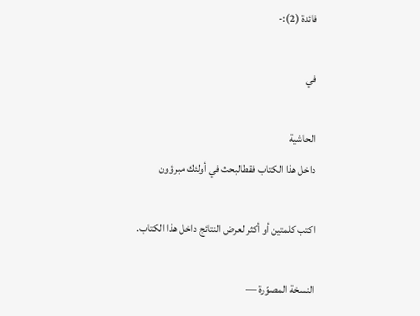فائدة (2):-

في

الحاشية
داخل هذا الكتاب فقطالبحث في أولئك مبرؤون

اكتب كلمتين أو أكثر لعرض النتائج داخل هذا الكتاب.

النسخة المصوّرة —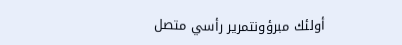أولئك مبرؤونتمرير رأسي متصل